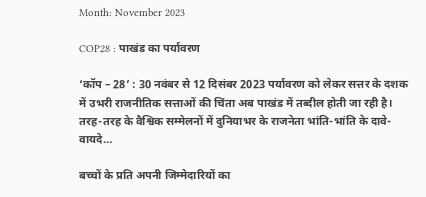Month: November 2023

COP28 : पाखंड का पर्यावरण

‘कॉप – 28’ : 30 नवंबर से 12 दिसंबर 2023 पर्यावरण को लेकर सत्तर के दशक में उभरी राजनीतिक सत्ताओं की चिंता अब पाखंड में तब्दील होती जा रही है। तरह-तरह के वैश्विक सम्मेलनों में दुनियाभर के राजनेता भांति-भांति के दावे-वायदे…

बच्चों के प्रति अपनी जिम्मेदारियों का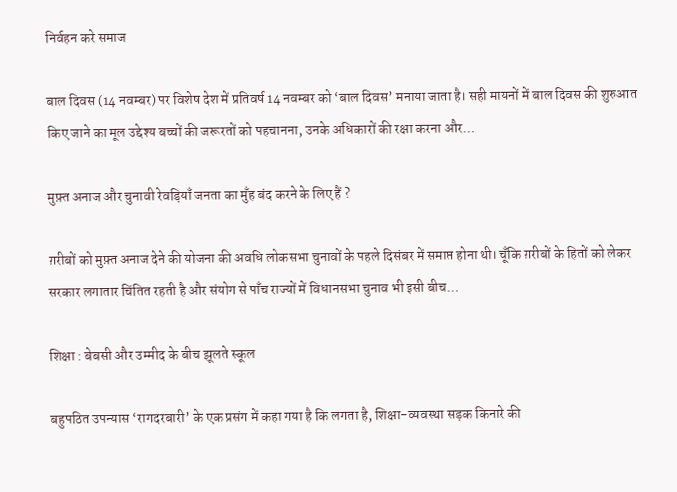निर्वहन करे समाज

बाल दिवस (14 नवम्बर) पर विशेष देश में प्रतिवर्ष 14 नवम्बर को ‘बाल दिवस’ मनाया जाता है। सही मायनों में बाल दिवस की शुरुआत किए जाने का मूल उद्देश्य बच्चों की जरूरतों को पहचानना, उनके अधिकारों की रक्षा करना और…

मुफ़्त अनाज और चुनावी रेवड़ियाँ जनता का मुँह बंद करने के लिए हैं ?

ग़रीबों को मुफ़्त अनाज देने की योजना की अवधि लोकसभा चुनावों के पहले दिसंबर में समाप्त होना थी। चूँकि ग़रीबों के हितों को लेकर सरकार लगातार चिंतित रहती है और संयोग से पाँच राज्यों में विधानसभा चुनाव भी इसी बीच…

शिक्षा : बेबसी और उम्मीद के बीच झूलते स्कूल

बहुपठित उपन्यास ‘रागदरबारी’ के एक प्रसंग में कहा गया है कि लगता है, शिक्षा-व्यवस्था सड़क किनारे की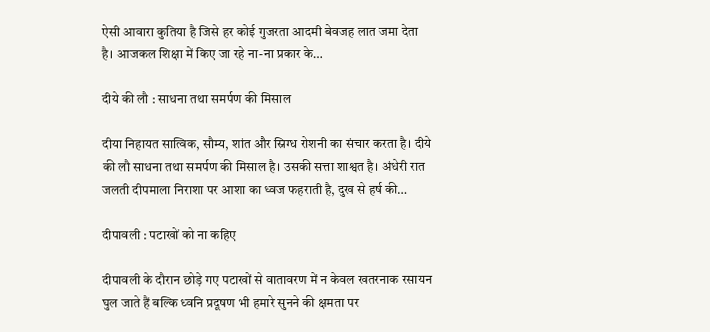ऐसी आवारा कुतिया है जिसे हर कोई गुजरता आदमी बेवजह लात जमा देता है। आजकल शिक्षा में किए जा रहे ना-ना प्रकार के…

दीये की लौ : साधना तथा समर्पण की मिसाल

दीया निहायत सात्विक, सौम्य, शांत और स्निग्ध रोशनी का संचार करता है। दीये की लौ साधना तथा समर्पण की मिसाल है। उसकी सत्ता शाश्वत है। अंधेरी रात जलती दीपमाला निराशा पर आशा का ध्वज फहराती है, दुख से हर्ष की…

दीपावली : पटाखों को ना कहिए

दीपावली के दौरान छोड़े गए पटाखों से वातावरण में न केवल खतरनाक रसायन घुल जाते हैं बल्कि ध्‍वनि प्रदूषण भी हमारे सुनने की क्षमता पर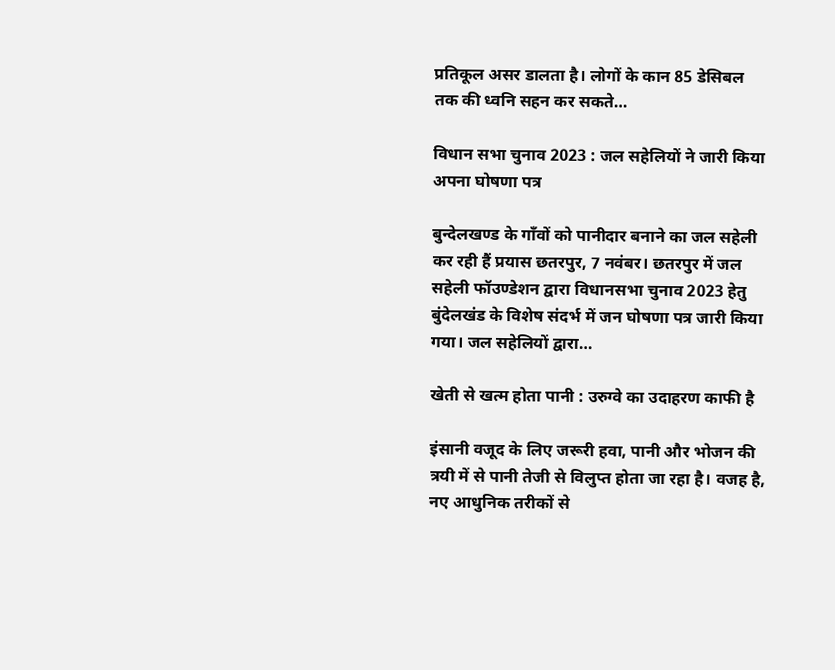प्रतिकूल असर डालता है। लोगों के कान 85 डेसिबल तक की ध्‍वनि सहन कर सकते…

विधान सभा चुनाव 2023 : जल सहेलियों ने जारी किया अपना घोषणा पत्र

बुन्देलखण्ड के गाँवों को पानीदार बनाने का जल सहेली कर रही हैं प्रयास छतरपुर, 7 नवंबर। छतरपुर में जल सहेली फॉउण्डेशन द्वारा विधानसभा चुनाव 2023 हेतु बुंदेलखंड के विशेष संदर्भ में जन घोषणा पत्र जारी किया गया। जल सहेलियों द्वारा…

खेती से खत्म होता पानी : उरुग्वे का उदाहरण काफी है

इंसानी वजूद के लिए जरूरी हवा, पानी और भोजन की त्रयी में से पानी तेजी से विलुप्त होता जा रहा है। वजह है, नए आधुनिक तरीकों से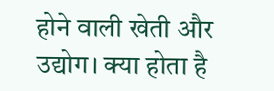होने वाली खेती और उद्योग। क्या होता है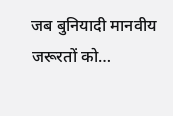जब बुनियादी मानवीय जरूरतों को…